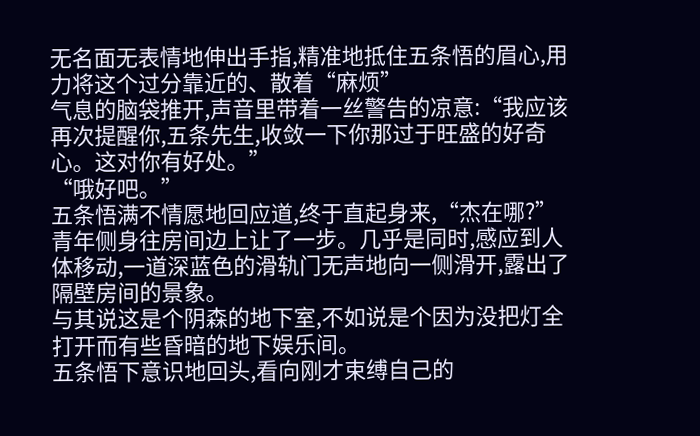无名面无表情地伸出手指,精准地抵住五条悟的眉心,用力将这个过分靠近的、散着“麻烦”
气息的脑袋推开,声音里带着一丝警告的凉意:“我应该再次提醒你,五条先生,收敛一下你那过于旺盛的好奇心。这对你有好处。”
“哦好吧。”
五条悟满不情愿地回应道,终于直起身来,“杰在哪?”
青年侧身往房间边上让了一步。几乎是同时,感应到人体移动,一道深蓝色的滑轨门无声地向一侧滑开,露出了隔壁房间的景象。
与其说这是个阴森的地下室,不如说是个因为没把灯全打开而有些昏暗的地下娱乐间。
五条悟下意识地回头,看向刚才束缚自己的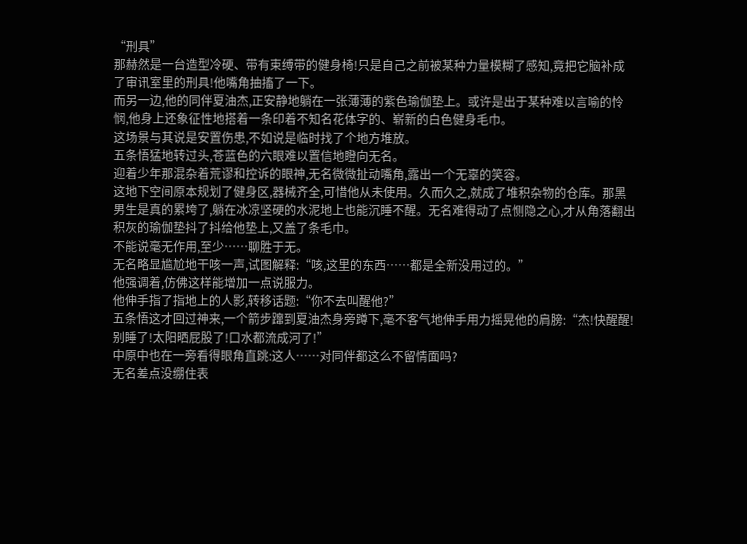“刑具”
那赫然是一台造型冷硬、带有束缚带的健身椅!只是自己之前被某种力量模糊了感知,竟把它脑补成了审讯室里的刑具!他嘴角抽搐了一下。
而另一边,他的同伴夏油杰,正安静地躺在一张薄薄的紫色瑜伽垫上。或许是出于某种难以言喻的怜悯,他身上还象征性地搭着一条印着不知名花体字的、崭新的白色健身毛巾。
这场景与其说是安置伤患,不如说是临时找了个地方堆放。
五条悟猛地转过头,苍蓝色的六眼难以置信地瞪向无名。
迎着少年那混杂着荒谬和控诉的眼神,无名微微扯动嘴角,露出一个无辜的笑容。
这地下空间原本规划了健身区,器械齐全,可惜他从未使用。久而久之,就成了堆积杂物的仓库。那黑男生是真的累垮了,躺在冰凉坚硬的水泥地上也能沉睡不醒。无名难得动了点恻隐之心,才从角落翻出积灰的瑜伽垫抖了抖给他垫上,又盖了条毛巾。
不能说毫无作用,至少……聊胜于无。
无名略显尴尬地干咳一声,试图解释:“咳,这里的东西……都是全新没用过的。”
他强调着,仿佛这样能增加一点说服力。
他伸手指了指地上的人影,转移话题:“你不去叫醒他?”
五条悟这才回过神来,一个箭步蹿到夏油杰身旁蹲下,毫不客气地伸手用力摇晃他的肩膀:“杰!快醒醒!别睡了!太阳晒屁股了!口水都流成河了!”
中原中也在一旁看得眼角直跳:这人……对同伴都这么不留情面吗?
无名差点没绷住表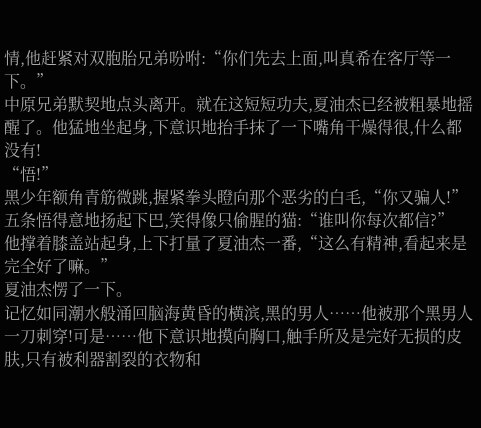情,他赶紧对双胞胎兄弟吩咐:“你们先去上面,叫真希在客厅等一下。”
中原兄弟默契地点头离开。就在这短短功夫,夏油杰已经被粗暴地摇醒了。他猛地坐起身,下意识地抬手抹了一下嘴角干燥得很,什么都没有!
“悟!”
黑少年额角青筋微跳,握紧拳头瞪向那个恶劣的白毛,“你又骗人!”
五条悟得意地扬起下巴,笑得像只偷腥的猫:“谁叫你每次都信?”
他撑着膝盖站起身,上下打量了夏油杰一番,“这么有精神,看起来是完全好了嘛。”
夏油杰愣了一下。
记忆如同潮水般涌回脑海黄昏的横滨,黑的男人……他被那个黑男人一刀刺穿!可是……他下意识地摸向胸口,触手所及是完好无损的皮肤,只有被利器割裂的衣物和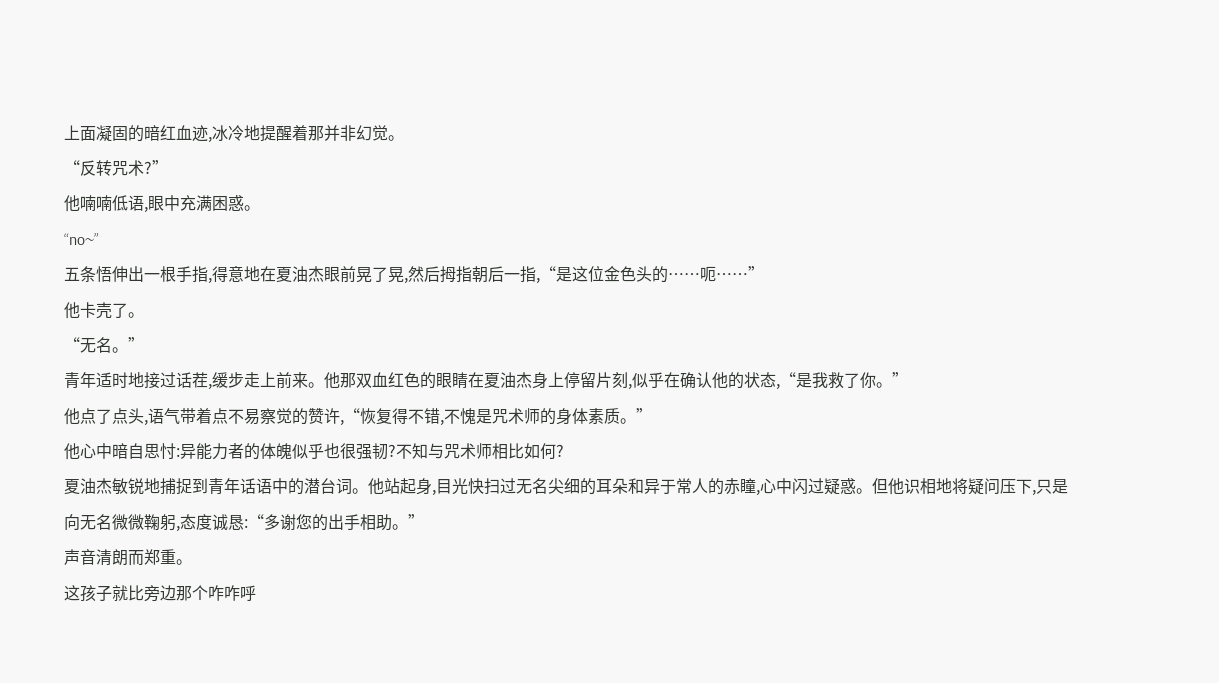上面凝固的暗红血迹,冰冷地提醒着那并非幻觉。
“反转咒术?”
他喃喃低语,眼中充满困惑。
“no~”
五条悟伸出一根手指,得意地在夏油杰眼前晃了晃,然后拇指朝后一指,“是这位金色头的……呃……”
他卡壳了。
“无名。”
青年适时地接过话茬,缓步走上前来。他那双血红色的眼睛在夏油杰身上停留片刻,似乎在确认他的状态,“是我救了你。”
他点了点头,语气带着点不易察觉的赞许,“恢复得不错,不愧是咒术师的身体素质。”
他心中暗自思忖:异能力者的体魄似乎也很强韧?不知与咒术师相比如何?
夏油杰敏锐地捕捉到青年话语中的潜台词。他站起身,目光快扫过无名尖细的耳朵和异于常人的赤瞳,心中闪过疑惑。但他识相地将疑问压下,只是向无名微微鞠躬,态度诚恳:“多谢您的出手相助。”
声音清朗而郑重。
这孩子就比旁边那个咋咋呼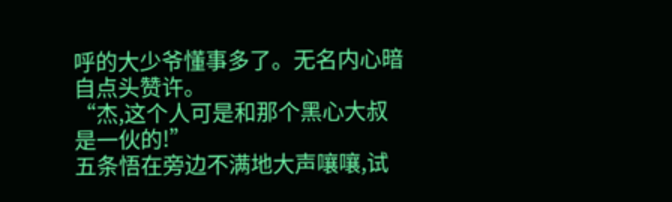呼的大少爷懂事多了。无名内心暗自点头赞许。
“杰,这个人可是和那个黑心大叔是一伙的!”
五条悟在旁边不满地大声嚷嚷,试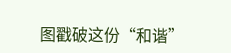图戳破这份“和谐”